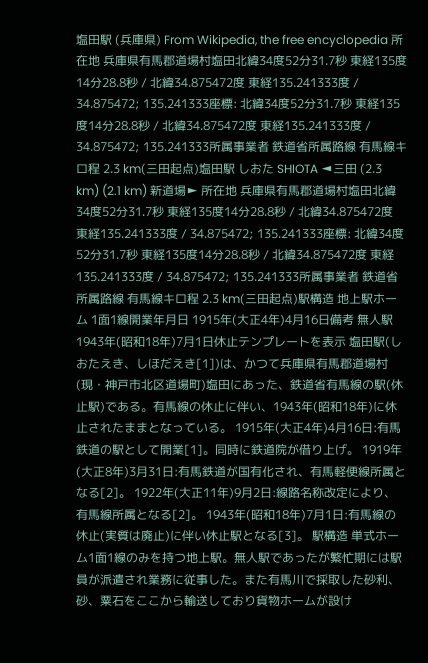塩田駅 (兵庫県) From Wikipedia, the free encyclopedia 所在地 兵庫県有馬郡道場村塩田北緯34度52分31.7秒 東経135度14分28.8秒 / 北緯34.875472度 東経135.241333度 / 34.875472; 135.241333座標: 北緯34度52分31.7秒 東経135度14分28.8秒 / 北緯34.875472度 東経135.241333度 / 34.875472; 135.241333所属事業者 鉄道省所属路線 有馬線キロ程 2.3 km(三田起点)塩田駅 しおた SHIOTA ◄三田 (2.3 km) (2.1 km) 新道場► 所在地 兵庫県有馬郡道場村塩田北緯34度52分31.7秒 東経135度14分28.8秒 / 北緯34.875472度 東経135.241333度 / 34.875472; 135.241333座標: 北緯34度52分31.7秒 東経135度14分28.8秒 / 北緯34.875472度 東経135.241333度 / 34.875472; 135.241333所属事業者 鉄道省所属路線 有馬線キロ程 2.3 km(三田起点)駅構造 地上駅ホーム 1面1線開業年月日 1915年(大正4年)4月16日備考 無人駅1943年(昭和18年)7月1日休止テンプレートを表示 塩田駅(しおたえき、しほだえき[1])は、かつて兵庫県有馬郡道場村(現・神戸市北区道場町)塩田にあった、鉄道省有馬線の駅(休止駅)である。有馬線の休止に伴い、1943年(昭和18年)に休止されたままとなっている。 1915年(大正4年)4月16日:有馬鉄道の駅として開業[1]。同時に鉄道院が借り上げ。 1919年(大正8年)3月31日:有馬鉄道が国有化され、有馬軽便線所属となる[2]。 1922年(大正11年)9月2日:線路名称改定により、有馬線所属となる[2]。 1943年(昭和18年)7月1日:有馬線の休止(実質は廃止)に伴い休止駅となる[3]。 駅構造 単式ホーム1面1線のみを持つ地上駅。無人駅であったが繁忙期には駅員が派遣され業務に従事した。また有馬川で採取した砂利、砂、粟石をここから輸送しており貨物ホームが設け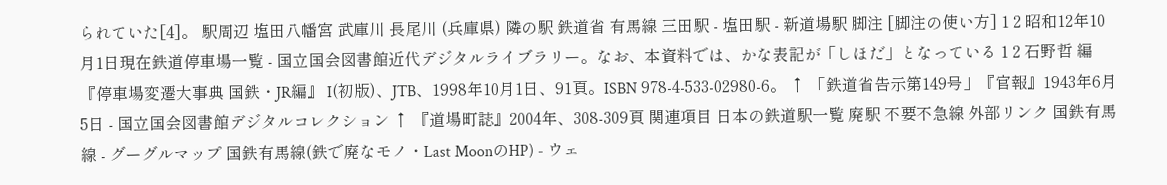られていた[4]。 駅周辺 塩田八幡宮 武庫川 長尾川 (兵庫県) 隣の駅 鉄道省 有馬線 三田駅 - 塩田駅 - 新道場駅 脚注 [脚注の使い方] 1 2 昭和12年10月1日現在鉄道停車場一覧 - 国立国会図書館近代デジタルライブラリー。なお、本資料では、かな表記が「しほだ」となっている 1 2 石野哲 編『停車場変遷大事典 国鉄・JR編』 I(初版)、JTB、1998年10月1日、91頁。ISBN 978-4-533-02980-6。 ↑ 「鉄道省告示第149号」『官報』1943年6月5日 - 国立国会図書館デジタルコレクション ↑ 『道場町誌』2004年、308-309頁 関連項目 日本の鉄道駅一覧 廃駅 不要不急線 外部リンク 国鉄有馬線 - グーグルマップ 国鉄有馬線(鉄で廃なモノ・Last MoonのHP) - ウェ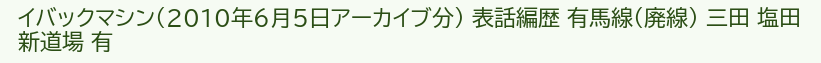イバックマシン(2010年6月5日アーカイブ分) 表話編歴 有馬線(廃線) 三田 塩田 新道場 有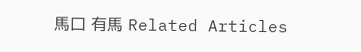馬口 有馬 Related Articles